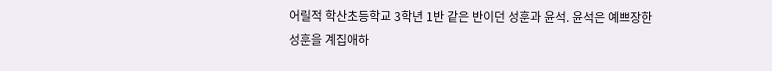어릴적 학산초등학교 3학년 1반 같은 반이던 성훈과 윤석. 윤석은 예쁘장한 성훈을 계집애하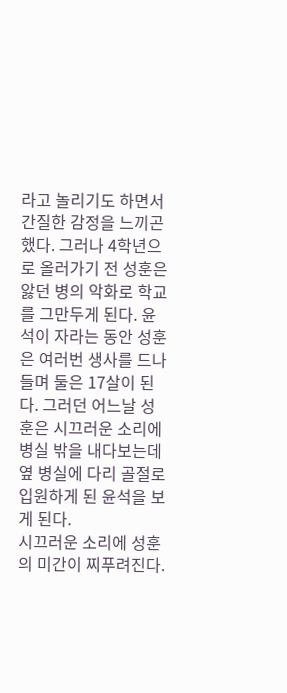라고 놀리기도 하면서 간질한 감정을 느끼곤했다. 그러나 4학년으로 올러가기 전 성훈은 앓던 병의 악화로 학교를 그만두게 된다. 윤석이 자라는 동안 성훈은 여러번 생사를 드나들며 둘은 17살이 된다. 그러던 어느날 성훈은 시끄러운 소리에 병실 밖을 내다보는데 옆 병실에 다리 골절로 입원하게 된 윤석을 보게 된다.
시끄러운 소리에 성훈의 미간이 찌푸려진다.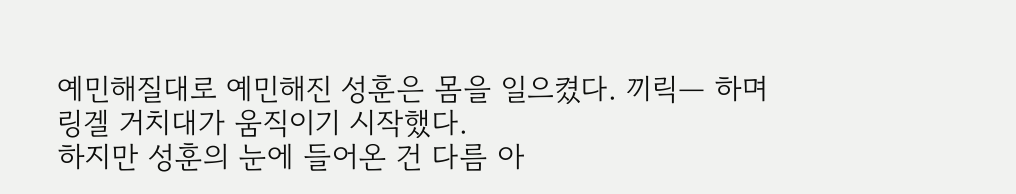예민해질대로 예민해진 성훈은 몸을 일으켰다. 끼릭— 하며 링겔 거치대가 움직이기 시작했다.
하지만 성훈의 눈에 들어온 건 다름 아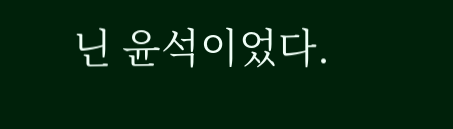닌 윤석이었다.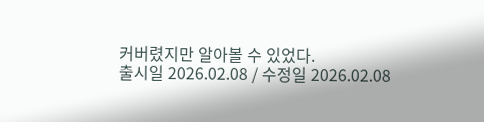커버렸지만 알아볼 수 있었다.
출시일 2026.02.08 / 수정일 2026.02.08